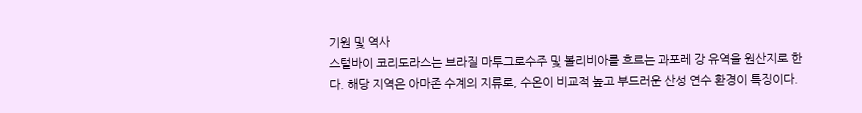기원 및 역사
스털바이 코리도라스는 브라질 마투그로수주 및 볼리비아를 흐르는 과포레 강 유역을 원산지로 한다. 해당 지역은 아마존 수계의 지류로, 수온이 비교적 높고 부드러운 산성 연수 환경이 특징이다.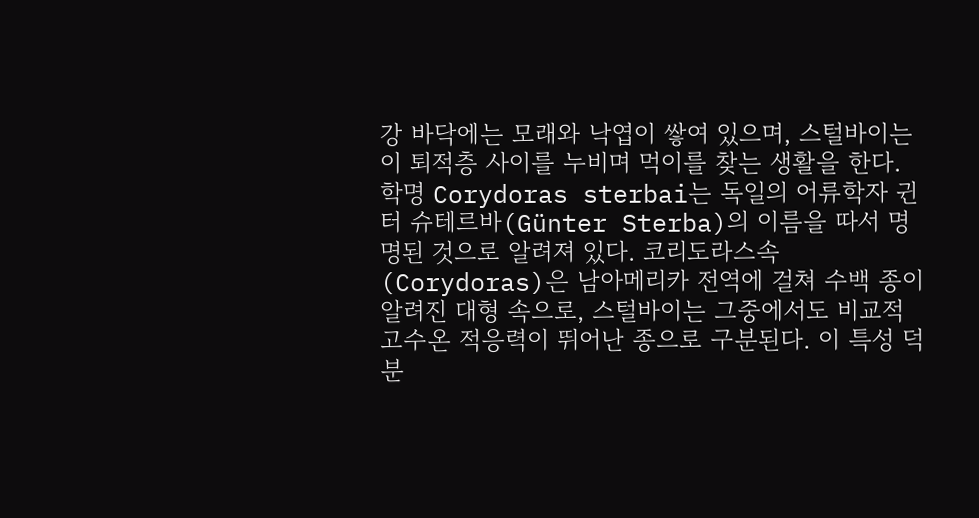강 바닥에는 모래와 낙엽이 쌓여 있으며, 스털바이는 이 퇴적층 사이를 누비며 먹이를 찾는 생활을 한다. 학명 Corydoras sterbai는 독일의 어류학자 귄터 슈테르바(Günter Sterba)의 이름을 따서 명명된 것으로 알려져 있다. 코리도라스속(Corydoras)은 남아메리카 전역에 걸쳐 수백 종이 알려진 대형 속으로, 스털바이는 그중에서도 비교적 고수온 적응력이 뛰어난 종으로 구분된다. 이 특성 덕분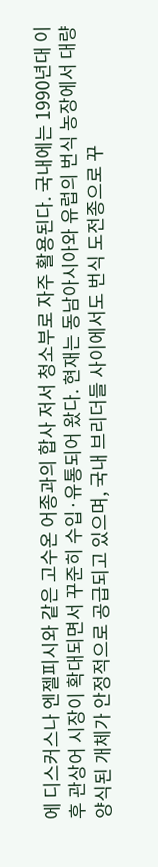에 디스커스나 엔젤피시와 같은 고수온 어종과의 합사 저서 청소부로 자주 활용된다. 국내에는 1990년대 이후 관상어 시장이 확대되면서 꾸준히 수입·유통되어 왔다. 현재는 동남아시아와 유럽의 번식 농장에서 대량 양식된 개체가 안정적으로 공급되고 있으며, 국내 브리더들 사이에서도 번식 도전종으로 꾸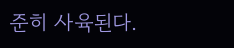준히 사육된다.